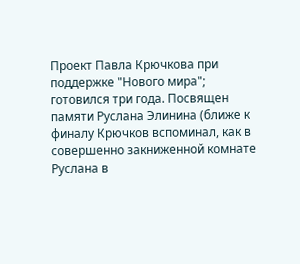Проект Павла Крючкова при поддержке "Нового мира"; готовился три года. Посвящен памяти Руслана Элинина (ближе к финалу Крючков вспоминал, как в совершенно закниженной комнате Руслана в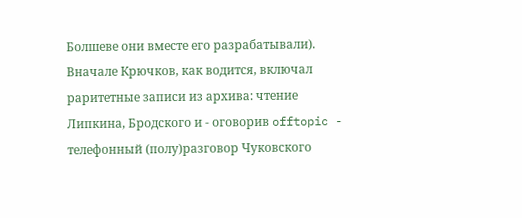Болшеве они вместе его разрабатывали).
Вначале Крючков, как водится, включал раритетные записи из архива: чтение Липкина, Бродского и - оговорив offtopic - телефонный (полу)разговор Чуковского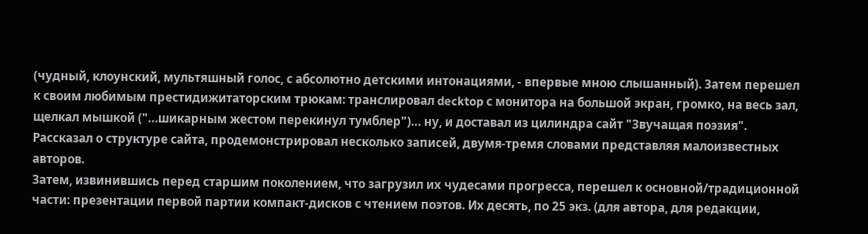(чудный, клоунский, мультяшный голос, с абсолютно детскими интонациями, - впервые мною слышанный). Затем перешел к своим любимым престидижитаторским трюкам: транслировал decktop с монитора на большой экран, громко, на весь зал, щелкал мышкой ("…шикарным жестом перекинул тумблер")… ну, и доставал из цилиндра сайт "Звучащая поэзия". Рассказал о структуре сайта, продемонстрировал несколько записей, двумя-тремя словами представляя малоизвестных авторов.
Затем, извинившись перед старшим поколением, что загрузил их чудесами прогресса, перешел к основной/традиционной части: презентации первой партии компакт-дисков с чтением поэтов. Их десять, по 25 экз. (для автора, для редакции,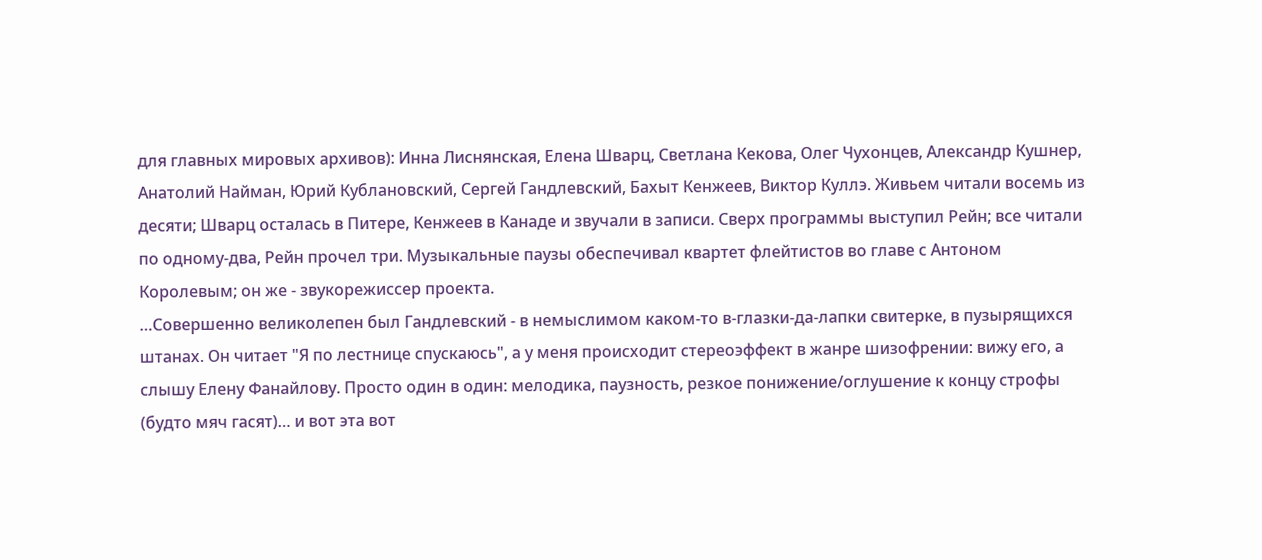для главных мировых архивов): Инна Лиснянская, Елена Шварц, Светлана Кекова, Олег Чухонцев, Александр Кушнер, Анатолий Найман, Юрий Кублановский, Сергей Гандлевский, Бахыт Кенжеев, Виктор Куллэ. Живьем читали восемь из десяти; Шварц осталась в Питере, Кенжеев в Канаде и звучали в записи. Сверх программы выступил Рейн; все читали по одному-два, Рейн прочел три. Музыкальные паузы обеспечивал квартет флейтистов во главе с Антоном Королевым; он же - звукорежиссер проекта.
…Совершенно великолепен был Гандлевский - в немыслимом каком-то в-глазки-да-лапки свитерке, в пузырящихся штанах. Он читает "Я по лестнице спускаюсь", а у меня происходит стереоэффект в жанре шизофрении: вижу его, а слышу Елену Фанайлову. Просто один в один: мелодика, паузность, резкое понижение/оглушение к концу строфы (будто мяч гасят)… и вот эта вот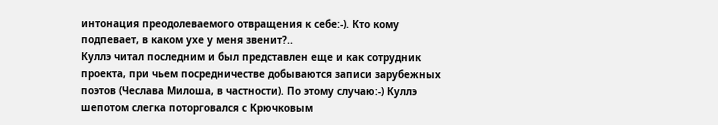интонация преодолеваемого отвращения к себе:-). Кто кому подпевает, в каком ухе у меня звенит?..
Куллэ читал последним и был представлен еще и как сотрудник проекта, при чьем посредничестве добываются записи зарубежных поэтов (Чеслава Милоша, в частности). По этому случаю:-) Куллэ шепотом слегка поторговался с Крючковым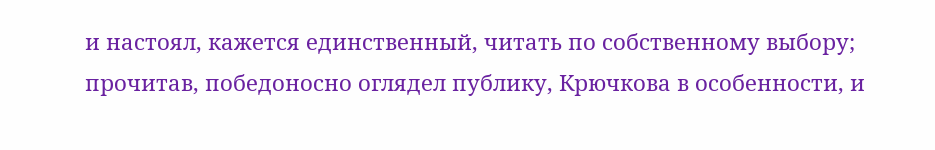и настоял, кажется единственный, читать по собственному выбору; прочитав, победоносно оглядел публику, Крючкова в особенности, и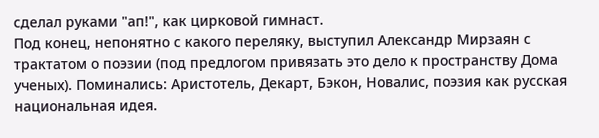сделал руками "ап!", как цирковой гимнаст.
Под конец, непонятно с какого переляку, выступил Александр Мирзаян с трактатом о поэзии (под предлогом привязать это дело к пространству Дома ученых). Поминались: Аристотель, Декарт, Бэкон, Новалис, поэзия как русская национальная идея.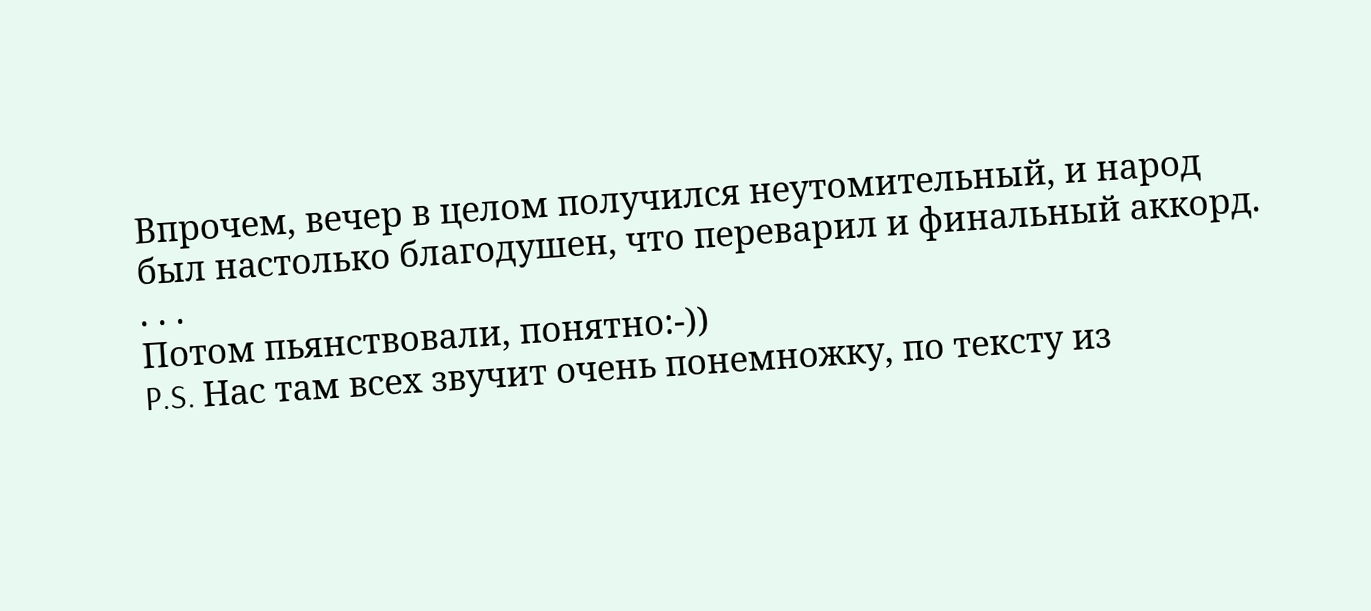Впрочем, вечер в целом получился неутомительный, и народ был настолько благодушен, что переварил и финальный аккорд.
. . .
Потом пьянствовали, понятно:-))
P.S. Нас там всех звучит очень понемножку, по тексту из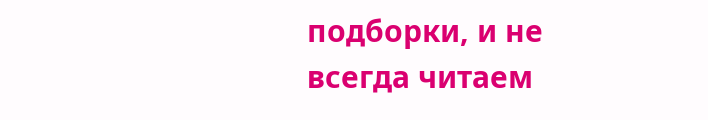подборки, и не всегда читаем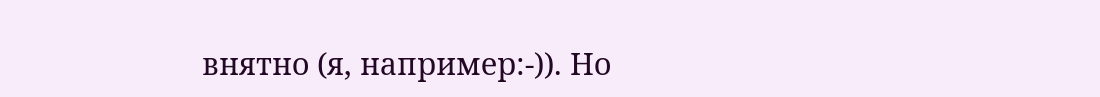внятно (я, например:-)). Но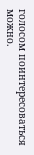голосом поинтересоваться можно.